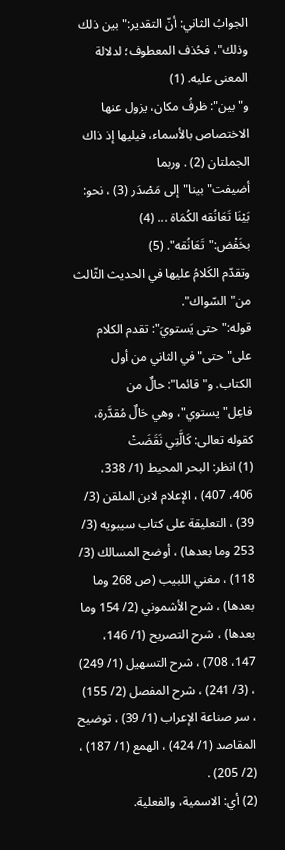الجوابُ الثاني: أنّ التقدير:"بين ذلك وذلك"، فحُذف المعطوف؛ لدلالة المعنى عليه. (1)
و"بين": ظرفُ مكان، يزول عنها الاختصاص بالأسماء، فيليها إذ ذاك الجملتان (2) . وربما أضيفت"بينا"إلى مَصْدَر (3) ، نحو:
بَيْنَا تَعَانُقه الكُمَاة ... (4)
بخَفْض:"تَعَانُقه". (5)
وتقدّم الكَلامُ عليها في الحديث الثّالث من"السّواك".
قوله:"حتى يَستويَ": تقدم الكلام على"حتى"في الثاني من أول الكتاب. و"قائما": حالٌ من فاعِل"يستوي"، وهي حَالٌ مُقدَّرة، كقوله تعالى: كَالَّتِي نَقَضَتْ
(1) انظر: البحر المحيط (1/ 338، 406، 407) ، الإعلام لابن الملقن (3/ 39) ، التعليقة على كتاب سيبويه (3/ 253 وما بعدها) ، أوضح المسالك (3/ 118) ، مغني اللبيب (ص 268 وما بعدها) ، شرح الأشموني (2/ 154 وما بعدها) ، شرح التصريح (1/ 146، 147، 708) ، شرح التسهيل (1/ 249) ، (3/ 241) ، شرح المفصل (2/ 155) ، سر صناعة الإعراب (1/ 39) ، توضيح المقاصد (1/ 424) ، الهمع (1/ 187) ، (2/ 205) .
(2) أي: الاسمية، والفعلية.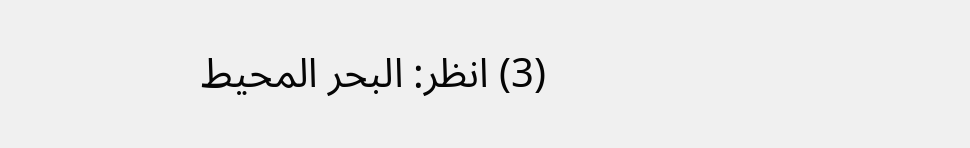(3) انظر: البحر المحيط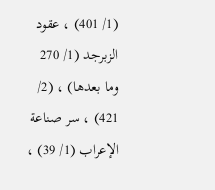(1/ 401) ، عقود الزبرجد (1/ 270 وما بعدها) ، (2/ 421) ، سر صناعة الإعراب (1/ 39) ،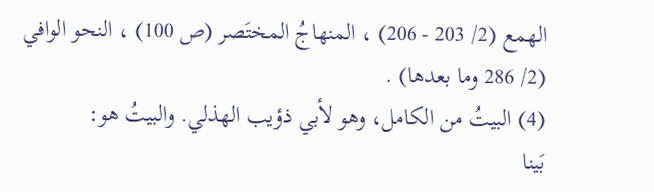الهمع (2/ 203 - 206) ، المنهاجُ المختَصر (ص 100) ، النحو الوافي (2/ 286 وما بعدها) .
(4) البيتُ من الكامل، وهو لأبي ذؤيب الهذلي. والبيتُ هو:
بَينا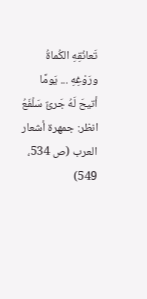تَعانُقِهِ الكُماةُ ورَوْغِهِ ... يَومًا أتيحَ لَهُ جَرئٌ سَلْفَعُ
انظر: جمهرة أشعار العرب (ص 534، 549)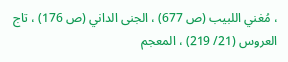، مُغني اللبيب (ص 677) ، الجنى الداني (ص 176) ، تاج العروس (21/ 219) ، المعجم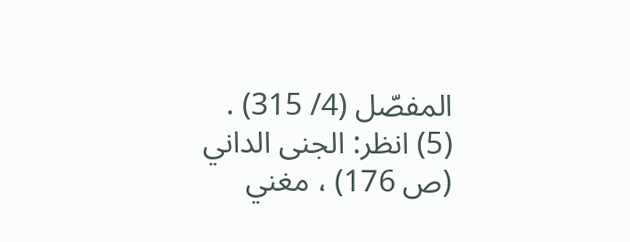المفصّل (4/ 315) .
(5) انظر: الجنى الداني (ص 176) ، مغني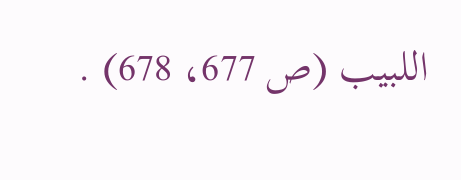اللبيب (ص 677، 678) .